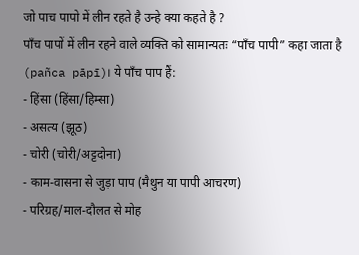जो पाच पापो में लीन रहते है उन्हे क्या कहते है ?
पाँच पापों में लीन रहने वाले व्यक्ति को सामान्यतः “पाँच पापी” कहा जाता है (pañca pāpī)। ये पाँच पाप हैं:
- हिंसा (हिंसा/हिम्सा)
- असत्य (झूठ)
- चोरी (चोरी/अट्टदोना)
- काम-वासना से जुड़ा पाप (मैथुन या पापी आचरण)
- परिग्रह/माल-दौलत से मोह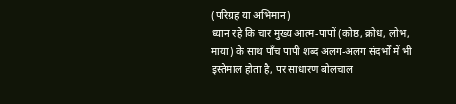(परिग्रह या अभिमान)
ध्यान रहे कि चार मुख्य आत्म-पापों (कोष्ठ, क्रोध, लोभ, माया) के साथ पाँच पापी शब्द अलग-अलग संदर्भों में भी इस्तेमाल होता है, पर साधारण बोलचाल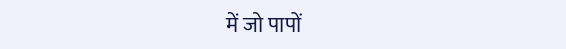में जो पापों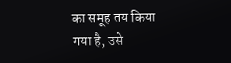का समूह तय किया गया है, उसे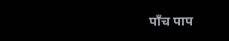पाँच पाप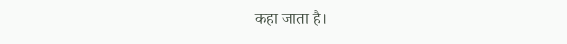कहा जाता है।